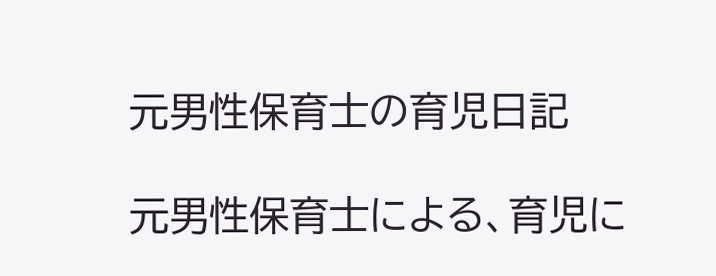元男性保育士の育児日記

元男性保育士による、育児に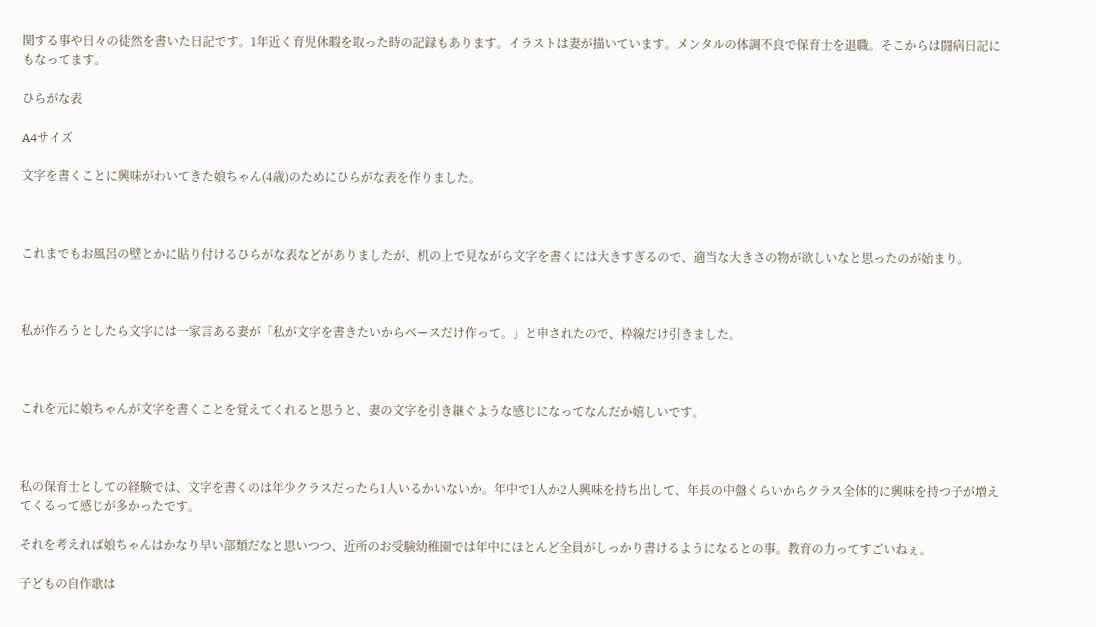関する事や日々の徒然を書いた日記です。1年近く育児休暇を取った時の記録もあります。イラストは妻が描いています。メンタルの体調不良で保育士を退職。そこからは闘病日記にもなってます。

ひらがな表

A4サイズ

文字を書くことに興味がわいてきた娘ちゃん(4歳)のためにひらがな表を作りました。



これまでもお風呂の壁とかに貼り付けるひらがな表などがありましたが、机の上で見ながら文字を書くには大きすぎるので、適当な大きさの物が欲しいなと思ったのが始まり。



私が作ろうとしたら文字には一家言ある妻が「私が文字を書きたいからベースだけ作って。」と申されたので、枠線だけ引きました。



これを元に娘ちゃんが文字を書くことを覚えてくれると思うと、妻の文字を引き継ぐような感じになってなんだか嬉しいです。



私の保育士としての経験では、文字を書くのは年少クラスだったら1人いるかいないか。年中で1人か2人興味を持ち出して、年長の中盤くらいからクラス全体的に興味を持つ子が増えてくるって感じが多かったです。

それを考えれば娘ちゃんはかなり早い部類だなと思いつつ、近所のお受験幼稚園では年中にほとんど全員がしっかり書けるようになるとの事。教育の力ってすごいねぇ。

子どもの自作歌は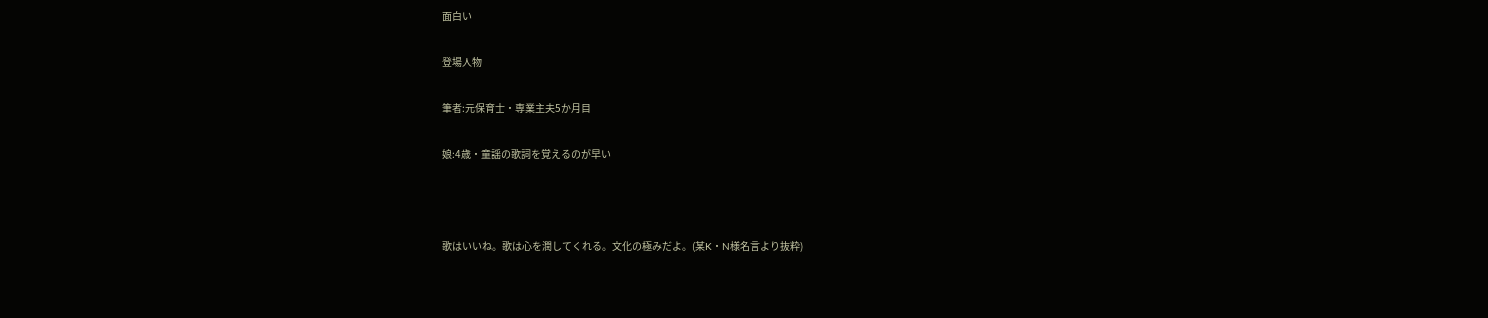面白い

登場人物

筆者:元保育士・専業主夫5か月目

娘:4歳・童謡の歌詞を覚えるのが早い



歌はいいね。歌は心を潤してくれる。文化の極みだよ。(某K・N様名言より抜粋)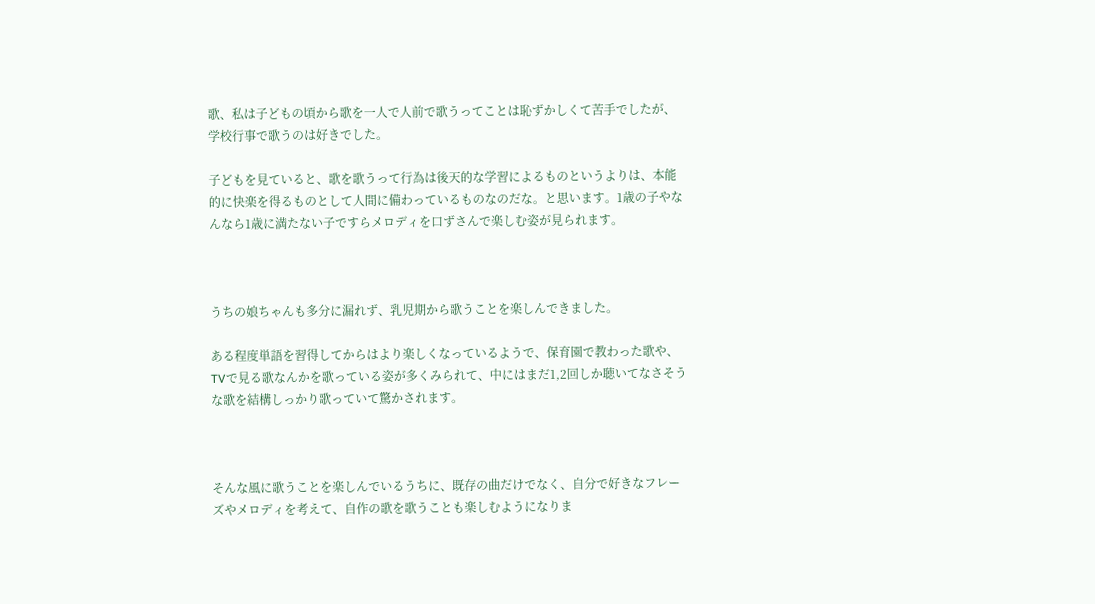歌、私は子どもの頃から歌を一人で人前で歌うってことは恥ずかしくて苦手でしたが、学校行事で歌うのは好きでした。

子どもを見ていると、歌を歌うって行為は後天的な学習によるものというよりは、本能的に快楽を得るものとして人間に備わっているものなのだな。と思います。1歳の子やなんなら1歳に満たない子ですらメロディを口ずさんで楽しむ姿が見られます。



うちの娘ちゃんも多分に漏れず、乳児期から歌うことを楽しんできました。

ある程度単語を習得してからはより楽しくなっているようで、保育園で教わった歌や、TVで見る歌なんかを歌っている姿が多くみられて、中にはまだ1,2回しか聴いてなさそうな歌を結構しっかり歌っていて驚かされます。



そんな風に歌うことを楽しんでいるうちに、既存の曲だけでなく、自分で好きなフレーズやメロディを考えて、自作の歌を歌うことも楽しむようになりま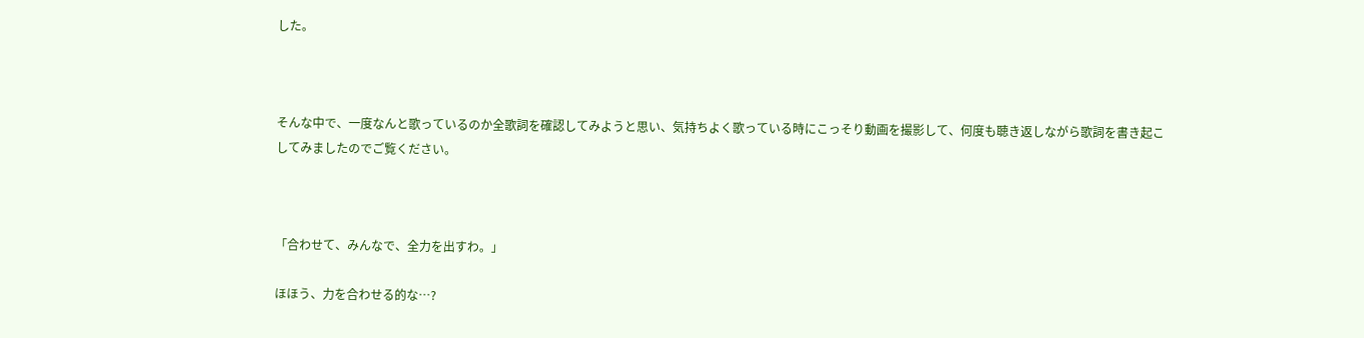した。



そんな中で、一度なんと歌っているのか全歌詞を確認してみようと思い、気持ちよく歌っている時にこっそり動画を撮影して、何度も聴き返しながら歌詞を書き起こしてみましたのでご覧ください。



「合わせて、みんなで、全力を出すわ。」

ほほう、力を合わせる的な…?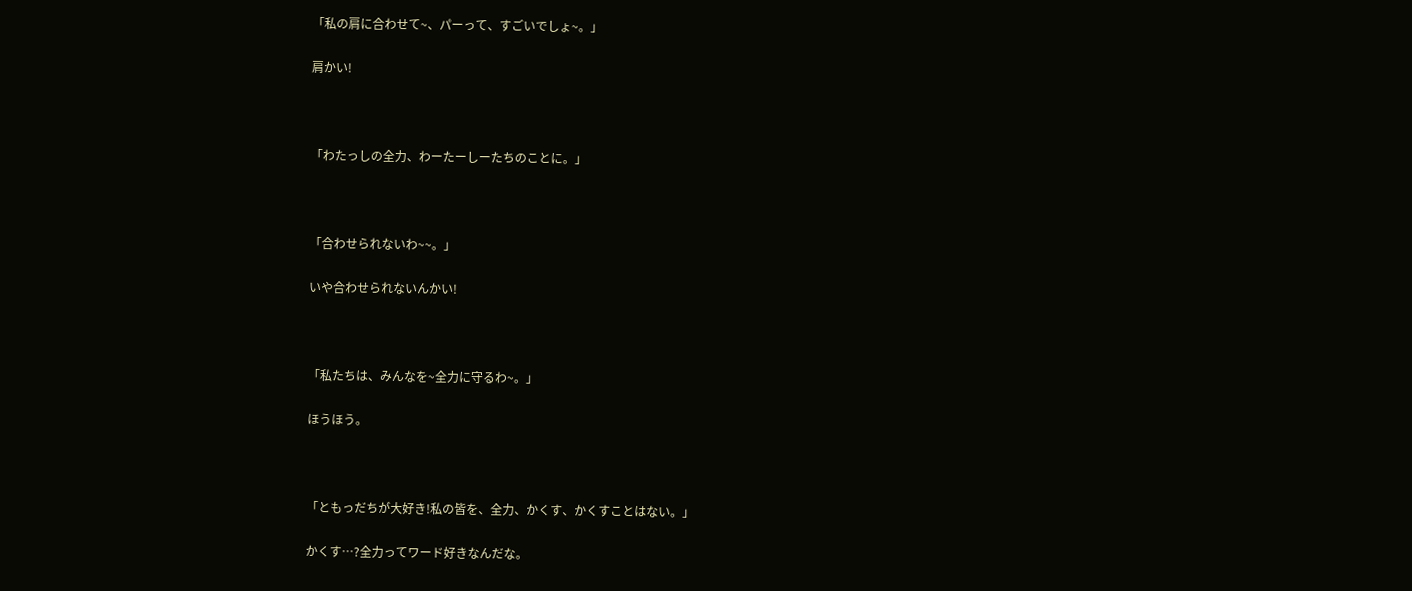「私の肩に合わせて~、パーって、すごいでしょ~。」

肩かい!



「わたっしの全力、わーたーしーたちのことに。」



「合わせられないわ~~。」

いや合わせられないんかい!



「私たちは、みんなを~全力に守るわ~。」

ほうほう。



「ともっだちが大好き!私の皆を、全力、かくす、かくすことはない。」

かくす…?全力ってワード好きなんだな。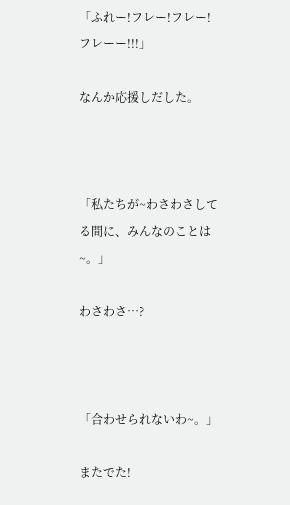「ふれー!フレー!フレー!フレーー!!!」

なんか応援しだした。



「私たちが~わさわさしてる間に、みんなのことは~。」

わさわさ…?



「合わせられないわ~。」

またでた!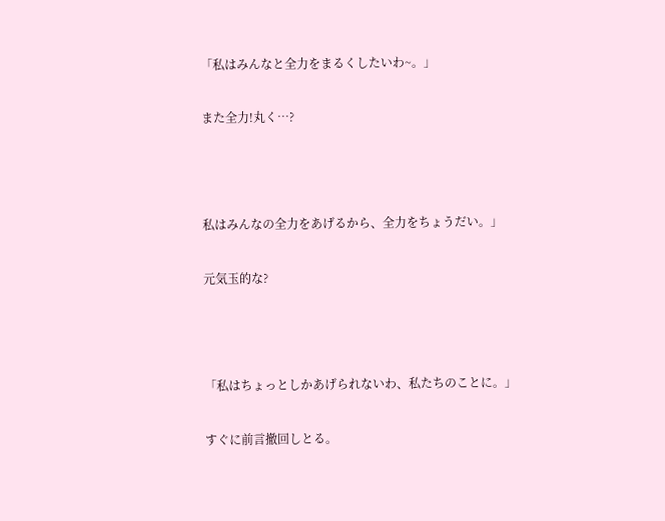「私はみんなと全力をまるくしたいわ~。」

また全力!丸く…?



私はみんなの全力をあげるから、全力をちょうだい。」

元気玉的な?



「私はちょっとしかあげられないわ、私たちのことに。」

すぐに前言撤回しとる。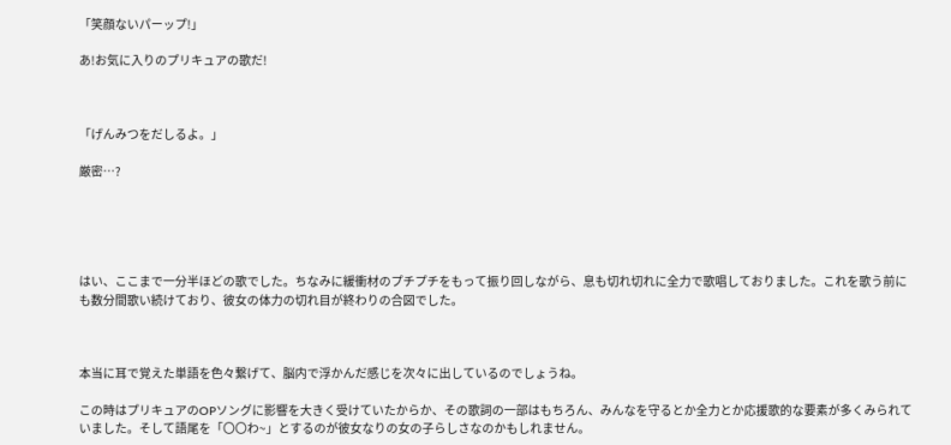「笑顔ないパーップ!」

あ!お気に入りのプリキュアの歌だ!



「げんみつをだしるよ。」

厳密…?





はい、ここまで一分半ほどの歌でした。ちなみに緩衝材のプチプチをもって振り回しながら、息も切れ切れに全力で歌唱しておりました。これを歌う前にも数分間歌い続けており、彼女の体力の切れ目が終わりの合図でした。



本当に耳で覚えた単語を色々繋げて、脳内で浮かんだ感じを次々に出しているのでしょうね。

この時はプリキュアのOPソングに影響を大きく受けていたからか、その歌詞の一部はもちろん、みんなを守るとか全力とか応援歌的な要素が多くみられていました。そして語尾を「〇〇わ~」とするのが彼女なりの女の子らしさなのかもしれません。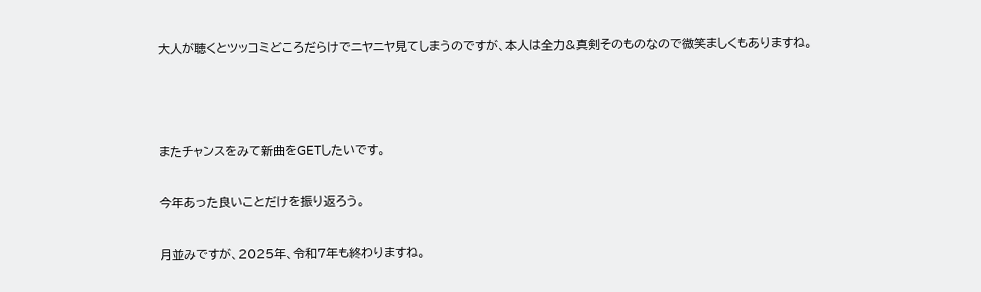大人が聴くとツッコミどころだらけでニヤニヤ見てしまうのですが、本人は全力&真剣そのものなので微笑ましくもありますね。



またチャンスをみて新曲をGETしたいです。

今年あった良いことだけを振り返ろう。

月並みですが、2025年、令和7年も終わりますね。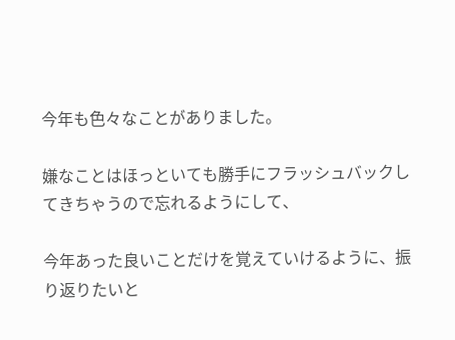今年も色々なことがありました。

嫌なことはほっといても勝手にフラッシュバックしてきちゃうので忘れるようにして、

今年あった良いことだけを覚えていけるように、振り返りたいと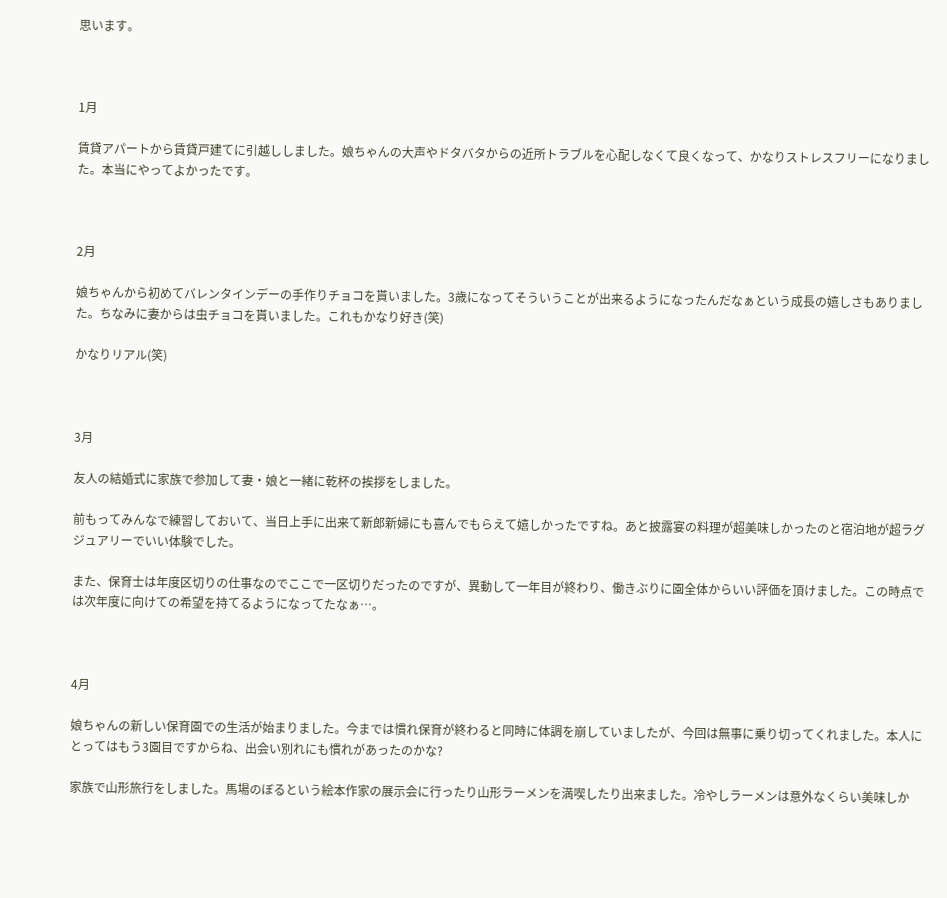思います。



1月

賃貸アパートから賃貸戸建てに引越ししました。娘ちゃんの大声やドタバタからの近所トラブルを心配しなくて良くなって、かなりストレスフリーになりました。本当にやってよかったです。



2月

娘ちゃんから初めてバレンタインデーの手作りチョコを貰いました。3歳になってそういうことが出来るようになったんだなぁという成長の嬉しさもありました。ちなみに妻からは虫チョコを貰いました。これもかなり好き(笑)

かなりリアル(笑)



3月

友人の結婚式に家族で参加して妻・娘と一緒に乾杯の挨拶をしました。

前もってみんなで練習しておいて、当日上手に出来て新郎新婦にも喜んでもらえて嬉しかったですね。あと披露宴の料理が超美味しかったのと宿泊地が超ラグジュアリーでいい体験でした。

また、保育士は年度区切りの仕事なのでここで一区切りだったのですが、異動して一年目が終わり、働きぶりに園全体からいい評価を頂けました。この時点では次年度に向けての希望を持てるようになってたなぁ…。



4月

娘ちゃんの新しい保育園での生活が始まりました。今までは慣れ保育が終わると同時に体調を崩していましたが、今回は無事に乗り切ってくれました。本人にとってはもう3園目ですからね、出会い別れにも慣れがあったのかな?

家族で山形旅行をしました。馬場のぼるという絵本作家の展示会に行ったり山形ラーメンを満喫したり出来ました。冷やしラーメンは意外なくらい美味しか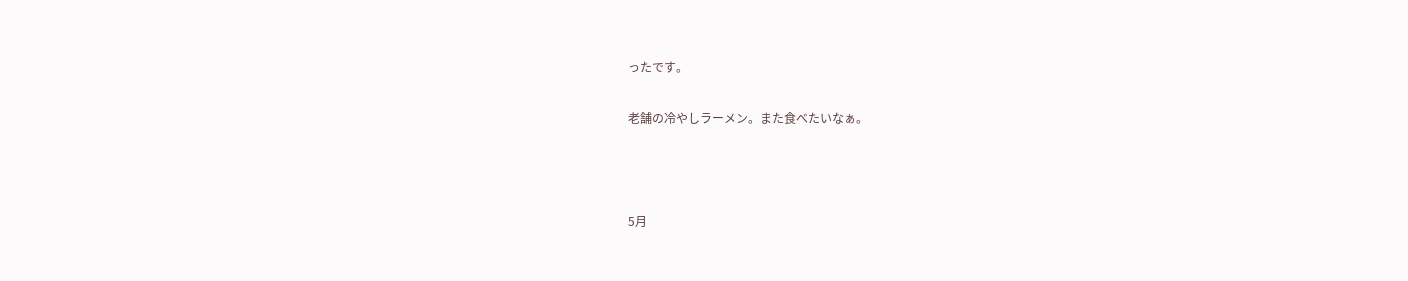ったです。

老舗の冷やしラーメン。また食べたいなぁ。



5月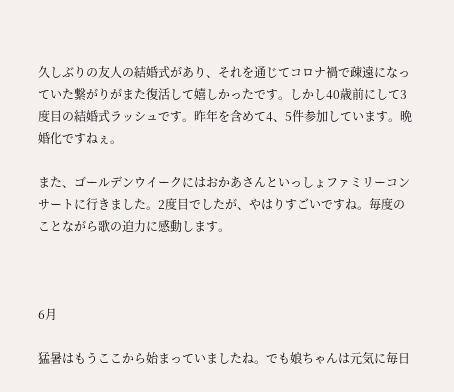久しぶりの友人の結婚式があり、それを通じてコロナ禍で疎遠になっていた繋がりがまた復活して嬉しかったです。しかし40歳前にして3度目の結婚式ラッシュです。昨年を含めて4、5件参加しています。晩婚化ですねぇ。

また、ゴールデンウイークにはおかあさんといっしょファミリーコンサートに行きました。2度目でしたが、やはりすごいですね。毎度のことながら歌の迫力に感動します。



6月

猛暑はもうここから始まっていましたね。でも娘ちゃんは元気に毎日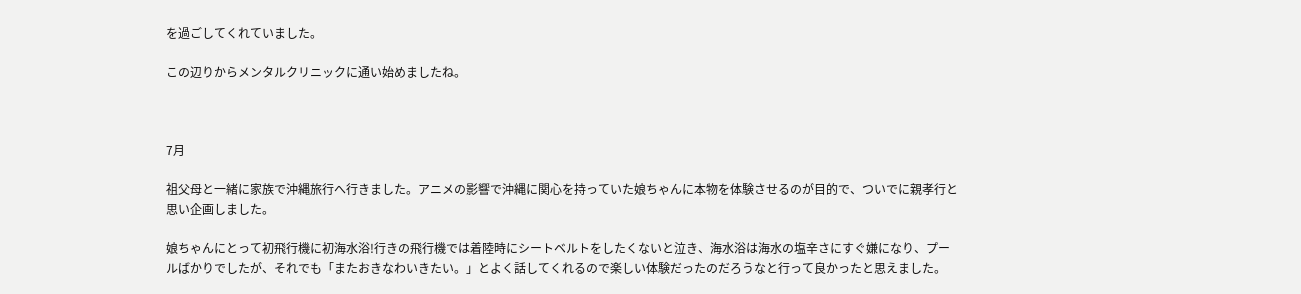を過ごしてくれていました。

この辺りからメンタルクリニックに通い始めましたね。



7月

祖父母と一緒に家族で沖縄旅行へ行きました。アニメの影響で沖縄に関心を持っていた娘ちゃんに本物を体験させるのが目的で、ついでに親孝行と思い企画しました。

娘ちゃんにとって初飛行機に初海水浴!行きの飛行機では着陸時にシートベルトをしたくないと泣き、海水浴は海水の塩辛さにすぐ嫌になり、プールばかりでしたが、それでも「またおきなわいきたい。」とよく話してくれるので楽しい体験だったのだろうなと行って良かったと思えました。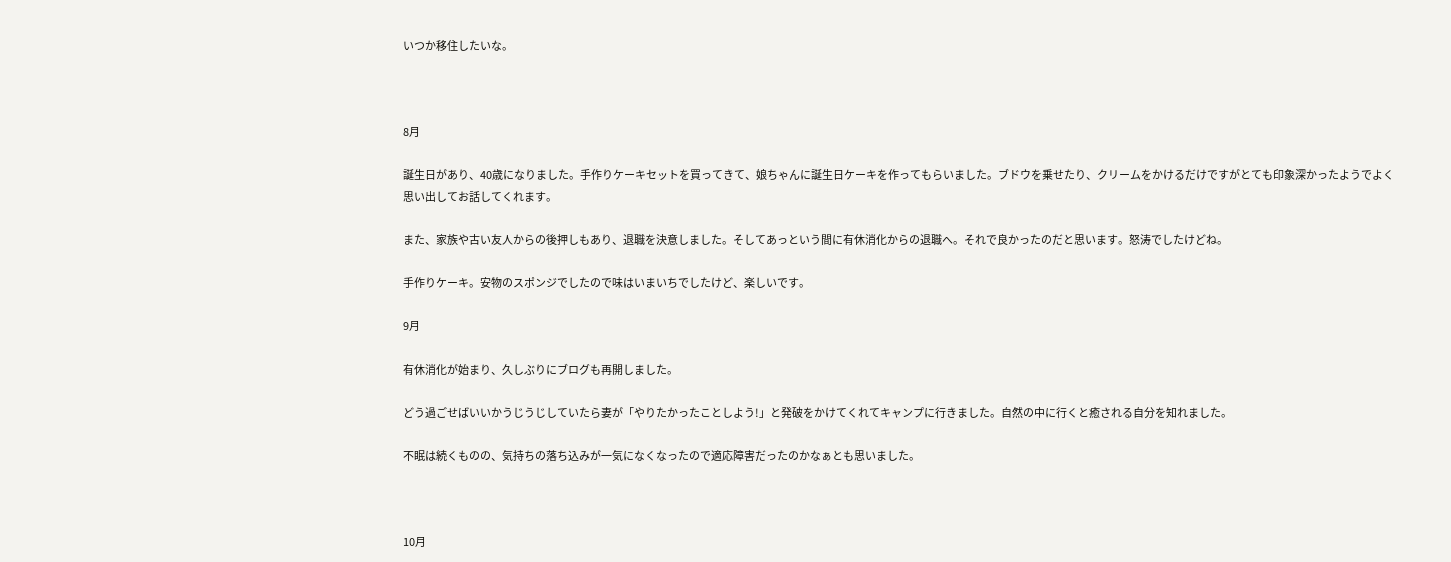いつか移住したいな。



8月

誕生日があり、40歳になりました。手作りケーキセットを買ってきて、娘ちゃんに誕生日ケーキを作ってもらいました。ブドウを乗せたり、クリームをかけるだけですがとても印象深かったようでよく思い出してお話してくれます。

また、家族や古い友人からの後押しもあり、退職を決意しました。そしてあっという間に有休消化からの退職へ。それで良かったのだと思います。怒涛でしたけどね。

手作りケーキ。安物のスポンジでしたので味はいまいちでしたけど、楽しいです。

9月

有休消化が始まり、久しぶりにブログも再開しました。

どう過ごせばいいかうじうじしていたら妻が「やりたかったことしよう!」と発破をかけてくれてキャンプに行きました。自然の中に行くと癒される自分を知れました。

不眠は続くものの、気持ちの落ち込みが一気になくなったので適応障害だったのかなぁとも思いました。



10月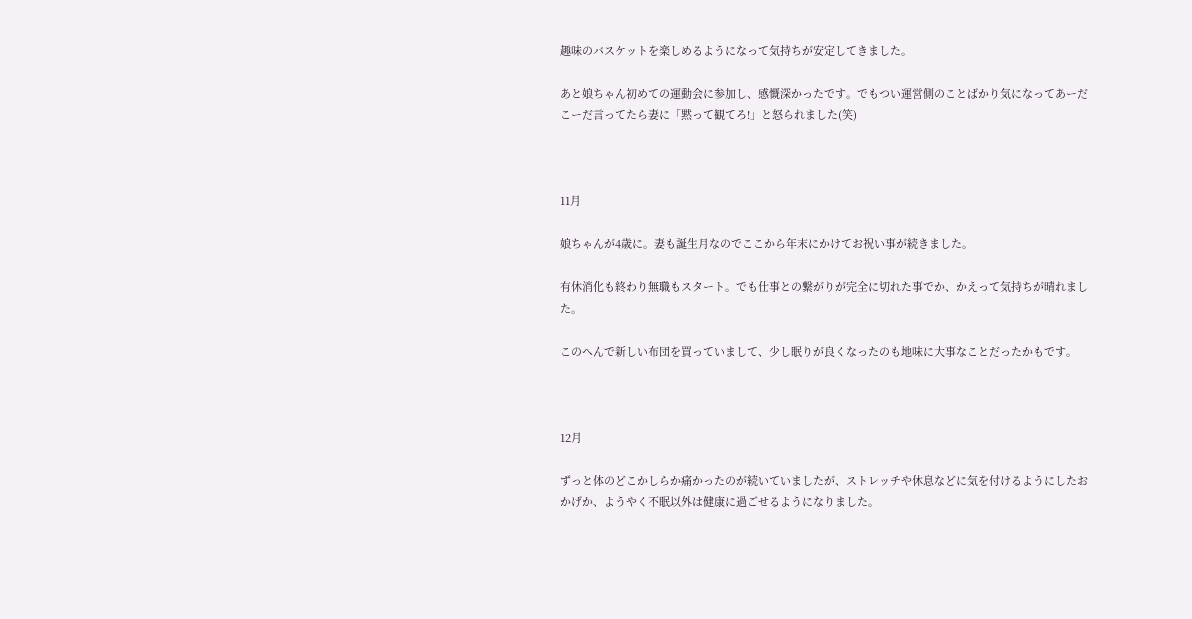趣味のバスケットを楽しめるようになって気持ちが安定してきました。

あと娘ちゃん初めての運動会に参加し、感慨深かったです。でもつい運営側のことばかり気になってあーだこーだ言ってたら妻に「黙って観てろ!」と怒られました(笑)



11月

娘ちゃんが4歳に。妻も誕生月なのでここから年末にかけてお祝い事が続きました。

有休消化も終わり無職もスタート。でも仕事との繋がりが完全に切れた事でか、かえって気持ちが晴れました。

このへんで新しい布団を買っていまして、少し眠りが良くなったのも地味に大事なことだったかもです。



12月

ずっと体のどこかしらか痛かったのが続いていましたが、ストレッチや休息などに気を付けるようにしたおかげか、ようやく不眠以外は健康に過ごせるようになりました。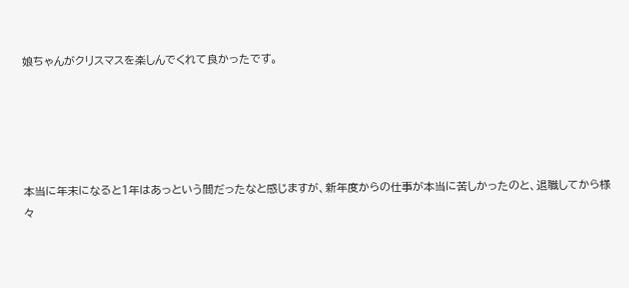娘ちゃんがクリスマスを楽しんでくれて良かったです。





本当に年末になると1年はあっという間だったなと感じますが、新年度からの仕事が本当に苦しかったのと、退職してから様々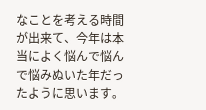なことを考える時間が出来て、今年は本当によく悩んで悩んで悩みぬいた年だったように思います。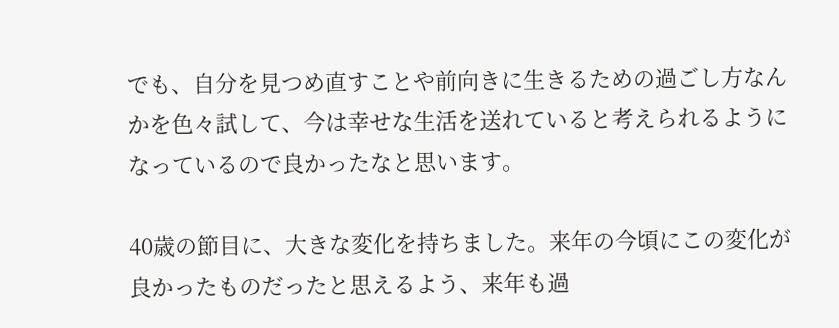でも、自分を見つめ直すことや前向きに生きるための過ごし方なんかを色々試して、今は幸せな生活を送れていると考えられるようになっているので良かったなと思います。

40歳の節目に、大きな変化を持ちました。来年の今頃にこの変化が良かったものだったと思えるよう、来年も過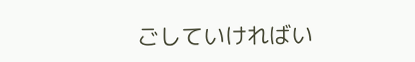ごしていければい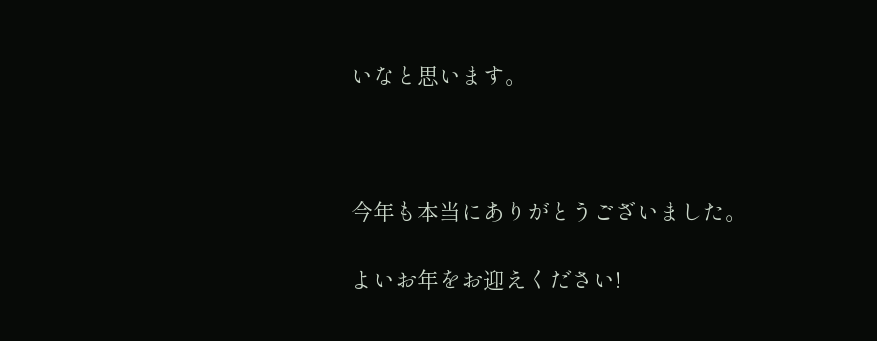いなと思います。



今年も本当にありがとうございました。

よいお年をお迎えください!